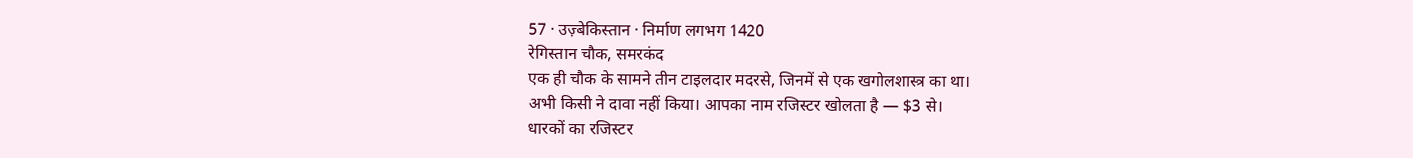57 · उज़्बेकिस्तान · निर्माण लगभग 1420
रेगिस्तान चौक, समरकंद
एक ही चौक के सामने तीन टाइलदार मदरसे, जिनमें से एक खगोलशास्त्र का था।
अभी किसी ने दावा नहीं किया। आपका नाम रजिस्टर खोलता है — $3 से।
धारकों का रजिस्टर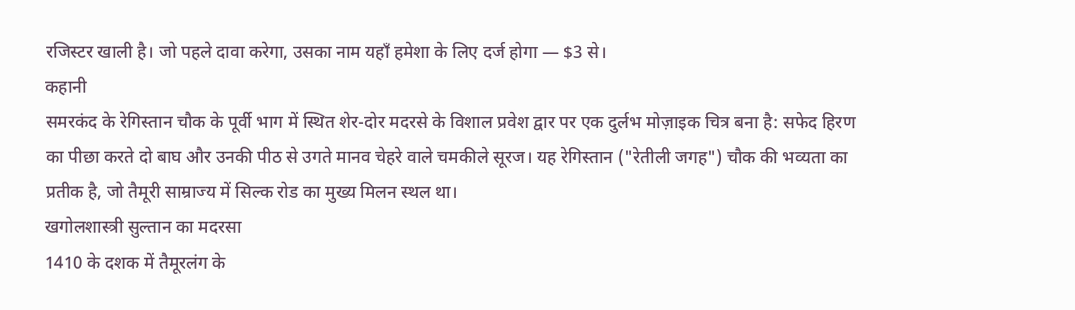रजिस्टर खाली है। जो पहले दावा करेगा, उसका नाम यहाँ हमेशा के लिए दर्ज होगा — $3 से।
कहानी
समरकंद के रेगिस्तान चौक के पूर्वी भाग में स्थित शेर-दोर मदरसे के विशाल प्रवेश द्वार पर एक दुर्लभ मोज़ाइक चित्र बना है: सफेद हिरण का पीछा करते दो बाघ और उनकी पीठ से उगते मानव चेहरे वाले चमकीले सूरज। यह रेगिस्तान ("रेतीली जगह") चौक की भव्यता का प्रतीक है, जो तैमूरी साम्राज्य में सिल्क रोड का मुख्य मिलन स्थल था।
खगोलशास्त्री सुल्तान का मदरसा
1410 के दशक में तैमूरलंग के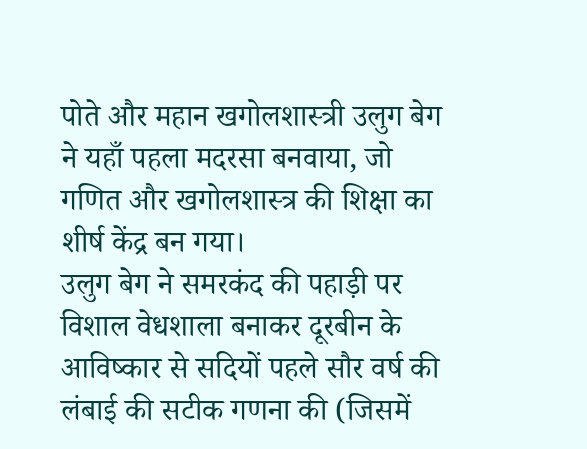पोते और महान खगोलशास्त्री उलुग बेग ने यहाँ पहला मदरसा बनवाया, जो गणित और खगोलशास्त्र की शिक्षा का शीर्ष केंद्र बन गया।
उलुग बेग ने समरकंद की पहाड़ी पर विशाल वेधशाला बनाकर दूरबीन के आविष्कार से सदियों पहले सौर वर्ष की लंबाई की सटीक गणना की (जिसमें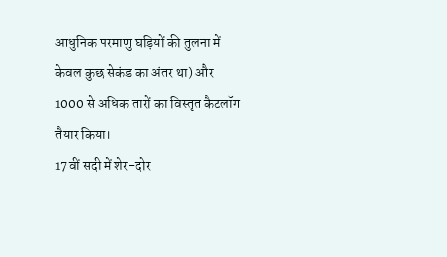आधुनिक परमाणु घड़ियों की तुलना में केवल कुछ सेकंड का अंतर था) और 1000 से अधिक तारों का विस्तृत कैटलॉग तैयार किया।
17वीं सदी में शेर-दोर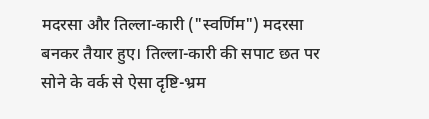मदरसा और तिल्ला-कारी ("स्वर्णिम") मदरसा बनकर तैयार हुए। तिल्ला-कारी की सपाट छत पर सोने के वर्क से ऐसा दृष्टि-भ्रम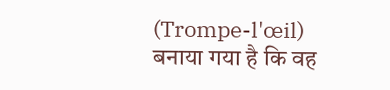(Trompe-l'œil) बनाया गया है कि वह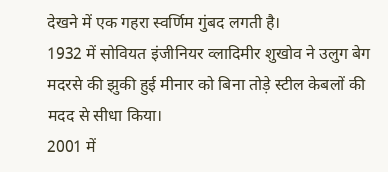देखने में एक गहरा स्वर्णिम गुंबद लगती है।
1932 में सोवियत इंजीनियर व्लादिमीर शुखोव ने उलुग बेग मदरसे की झुकी हुई मीनार को बिना तोड़े स्टील केबलों की मदद से सीधा किया।
2001 में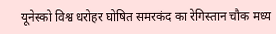यूनेस्को विश्व धरोहर घोषित समरकंद का रेगिस्तान चौक मध्य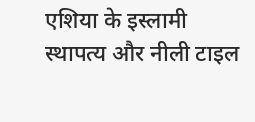एशिया के इस्लामी स्थापत्य और नीली टाइल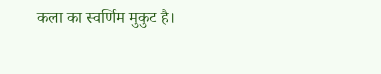कला का स्वर्णिम मुकुट है।